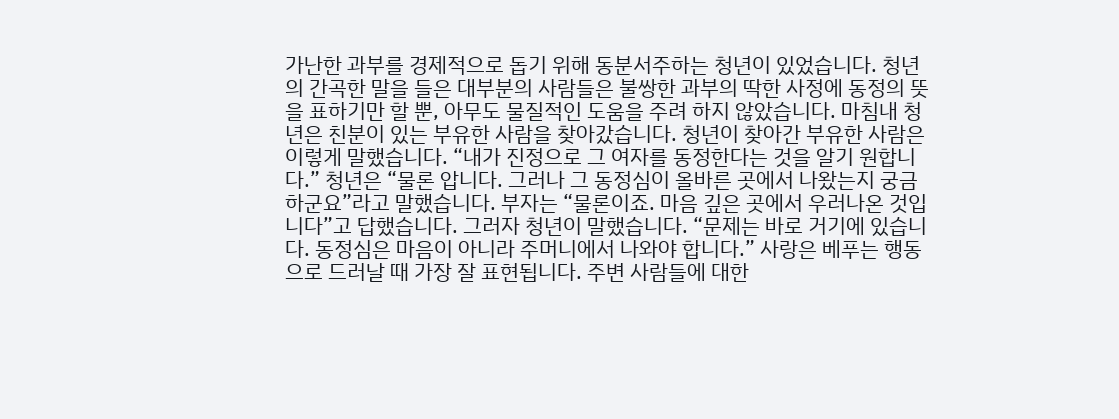가난한 과부를 경제적으로 돕기 위해 동분서주하는 청년이 있었습니다. 청년의 간곡한 말을 들은 대부분의 사람들은 불쌍한 과부의 딱한 사정에 동정의 뜻을 표하기만 할 뿐, 아무도 물질적인 도움을 주려 하지 않았습니다. 마침내 청년은 친분이 있는 부유한 사람을 찾아갔습니다. 청년이 찾아간 부유한 사람은 이렇게 말했습니다. “내가 진정으로 그 여자를 동정한다는 것을 알기 원합니다.” 청년은 “물론 압니다. 그러나 그 동정심이 올바른 곳에서 나왔는지 궁금하군요”라고 말했습니다. 부자는 “물론이죠. 마음 깊은 곳에서 우러나온 것입니다”고 답했습니다. 그러자 청년이 말했습니다. “문제는 바로 거기에 있습니다. 동정심은 마음이 아니라 주머니에서 나와야 합니다.” 사랑은 베푸는 행동으로 드러날 때 가장 잘 표현됩니다. 주변 사람들에 대한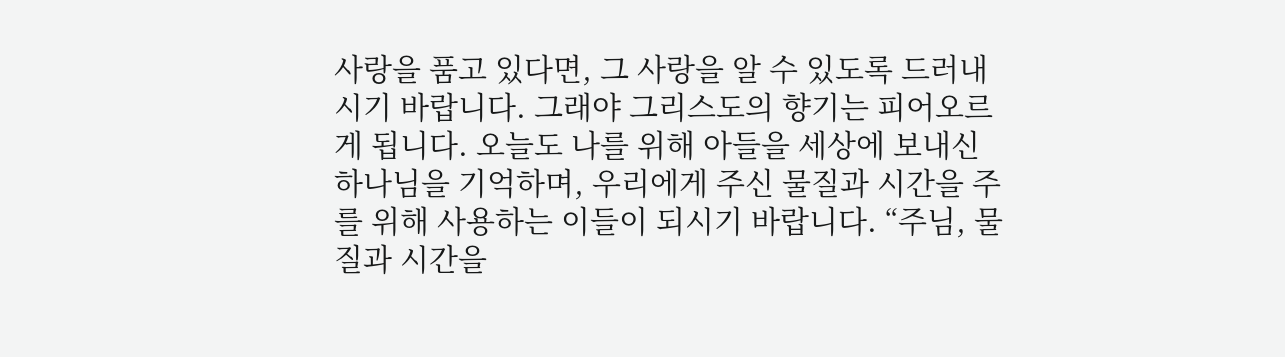사랑을 품고 있다면, 그 사랑을 알 수 있도록 드러내시기 바랍니다. 그래야 그리스도의 향기는 피어오르게 됩니다. 오늘도 나를 위해 아들을 세상에 보내신 하나님을 기억하며, 우리에게 주신 물질과 시간을 주를 위해 사용하는 이들이 되시기 바랍니다. “주님, 물질과 시간을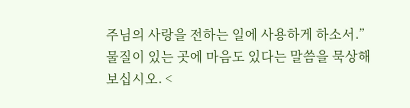주님의 사랑을 전하는 일에 사용하게 하소서.” 물질이 있는 곳에 마음도 있다는 말씀을 묵상해 보십시오. <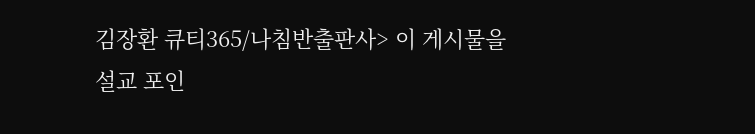김장환 큐티365/나침반출판사> 이 게시물을
설교 포인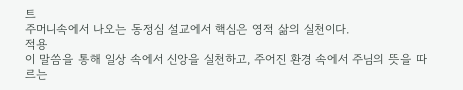트
주머니속에서 나오는 동정심 설교에서 핵심은 영적 삶의 실천이다.
적용
이 말씀을 통해 일상 속에서 신앙을 실천하고, 주어진 환경 속에서 주님의 뜻을 따르는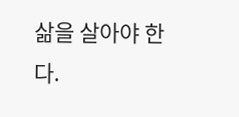삶을 살아야 한다.